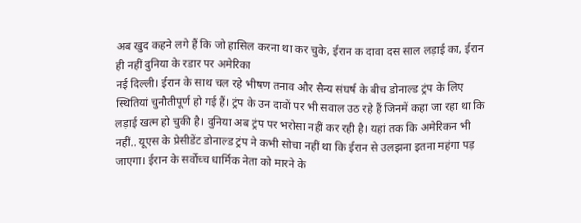अब खुद कहने लगे हैं कि जो हासिल करना था कर चुके, ईरान क दावा दस साल लड़ाई का, ईरान ही नहीं दुनिया के रडार पर अमेरिका
नई दिल्ली। ईरान के साथ चल रहे भीषण तनाव और सैन्य संघर्ष के बीच डोनाल्ड ट्रंप के लिए स्थितियां चुनौतीपूर्ण हो गई हैं। ट्रंप के उन दावों पर भी सवाल उठ रहे हैं जिनमें कहा जा रहा था कि लड़ाई खत्म हो चुकी है। दुनिया अब ट्रंप पर भरोसा नहीं कर रही है। यहां तक कि अमेरिकन भी नहीं.. यूएस के प्रेसीडेंट डोनाल्ड ट्रंप ने कभी सोचा नहीं था कि ईरान से उलझना इतना महंगा पड़ जाएगा। ईरान के सर्वोच्च धार्मिक नेता को मारने के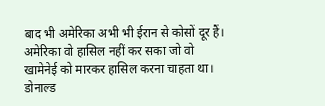बाद भी अमेरिका अभी भी ईरान से कोसों दूर हैं। अमेरिका वो हासिल नहीं कर सका जो वो खामेनेई को मारकर हासिल करना चाहता था। डोनाल्ड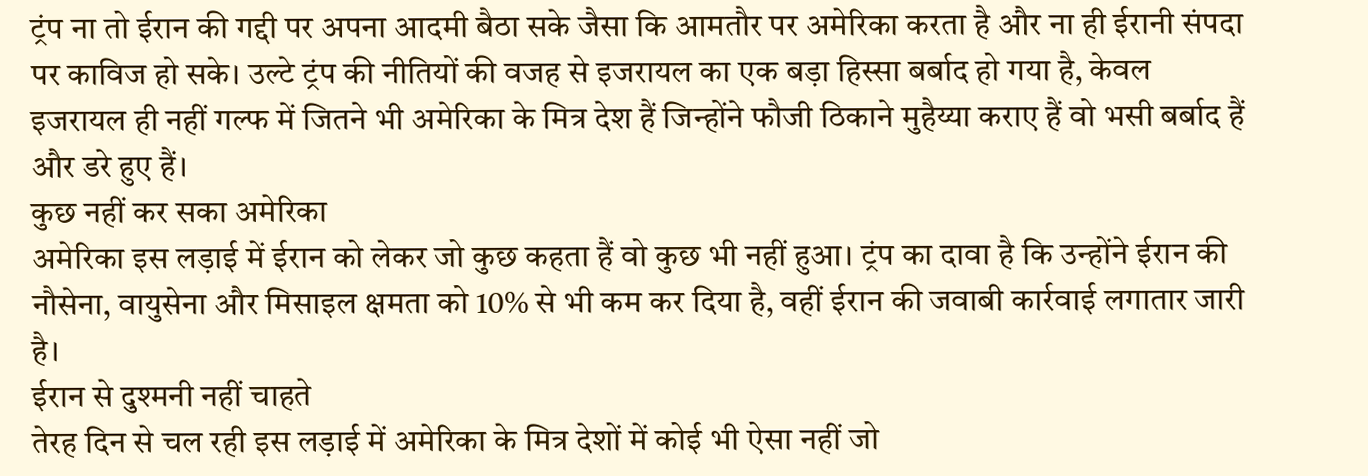ट्रंप ना तो ईरान की गद्दी पर अपना आदमी बैठा सके जैसा कि आमतौर पर अमेरिका करता है और ना ही ईरानी संपदा पर काविज हो सके। उल्टे ट्रंप की नीतियों की वजह से इजरायल का एक बड़ा हिस्सा बर्बाद हो गया है, केवल इजरायल ही नहीं गल्फ में जितने भी अमेरिका के मित्र देश हैं जिन्होंने फौजी ठिकाने मुहैय्या कराए हैं वो भसी बर्बाद हैं और डरे हुए हैं।
कुछ नहीं कर सका अमेरिका
अमेरिका इस लड़ाई में ईरान को लेकर जो कुछ कहता हैं वो कुछ भी नहीं हुआ। ट्रंप का दावा है कि उन्होंने ईरान की नौसेना, वायुसेना और मिसाइल क्षमता को 10% से भी कम कर दिया है, वहीं ईरान की जवाबी कार्रवाई लगातार जारी है।
ईरान से दुश्मनी नहीं चाहते
तेरह दिन से चल रही इस लड़ाई में अमेरिका के मित्र देशों में कोई भी ऐसा नहीं जो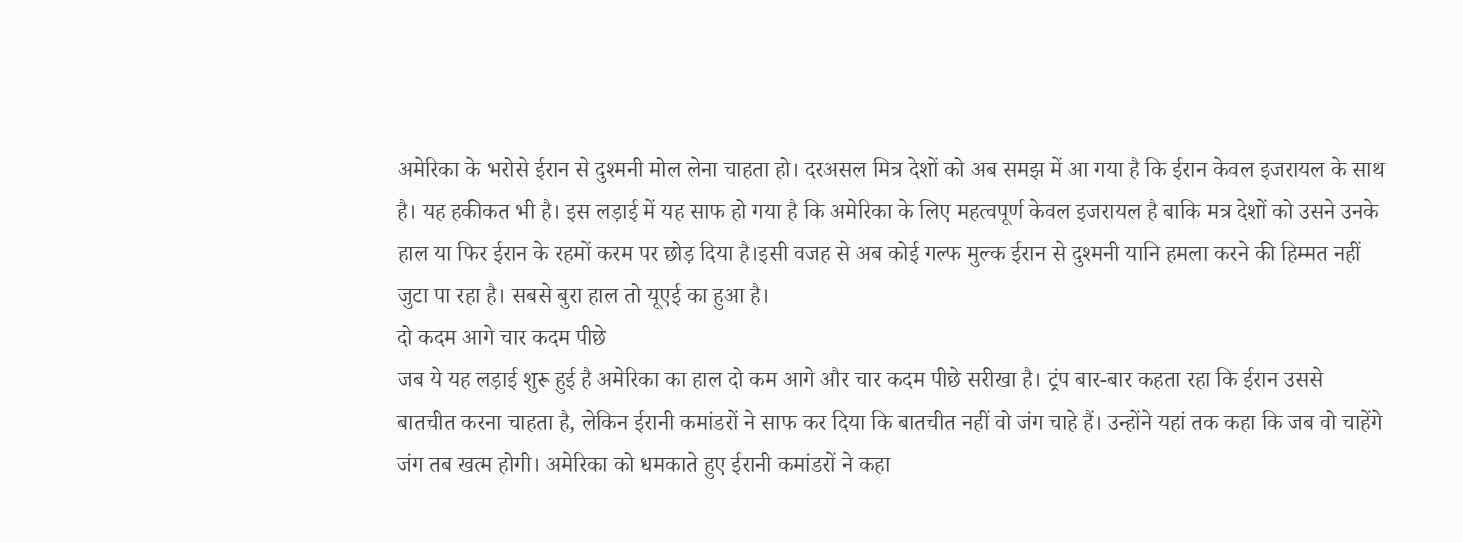अमेरिका के भरोसे ईरान से दुश्मनी मोल लेना चाहता हो। दरअसल मित्र देशों को अब समझ में आ गया है कि ईरान केवल इजरायल के साथ है। यह हकीकत भी है। इस लड़ाई में यह साफ हो गया है कि अमेरिका के लिए महत्वपूर्ण केवल इजरायल है बाकि मत्र देशों को उसने उनके हाल या फिर ईरान के रहमों करम पर छोड़ दिया है।इसी वजह से अब कोई गल्फ मुल्क ईरान से दुश्मनी यानि हमला करने की हिम्मत नहीं जुटा पा रहा है। सबसे बुरा हाल तो यूएई का हुआ है।
दो कदम आगे चार कदम पीछे
जब ये यह लड़ाई शुरू हुई है अमेरिका का हाल दो कम आगे और चार कदम पीछे सरीखा है। ट्रंप बार-बार कहता रहा कि ईरान उससे बातचीत करना चाहता है, लेकिन ईरानी कमांडरों ने साफ कर दिया कि बातचीत नहीं वो जंग चाहे हैं। उन्होंने यहां तक कहा कि जब वो चाहेंगे जंग तब खत्म होगी। अमेरिका को धमकाते हुए ईरानी कमांडरों ने कहा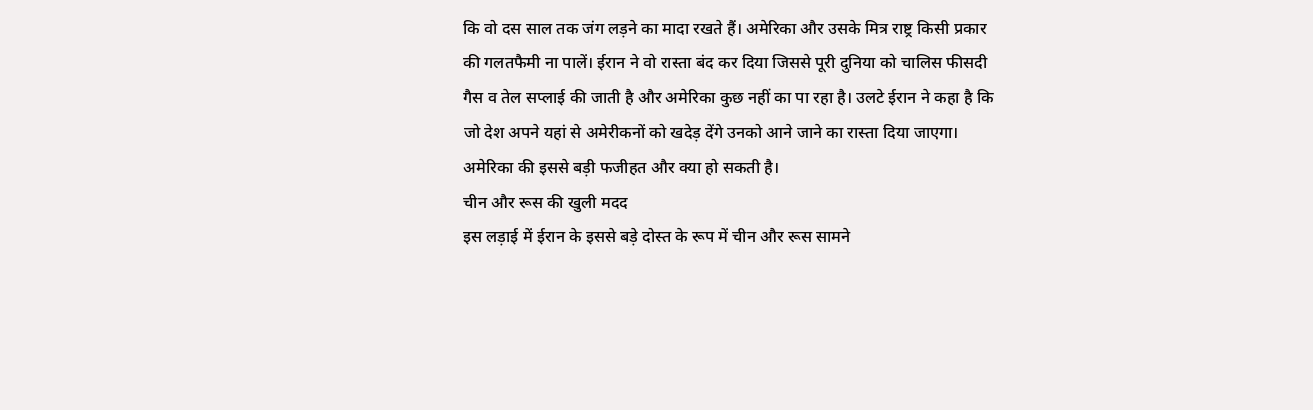कि वो दस साल तक जंग लड़ने का मादा रखते हैं। अमेरिका और उसके मित्र राष्ट्र किसी प्रकार की गलतफैमी ना पालें। ईरान ने वो रास्ता बंद कर दिया जिससे पूरी दुनिया को चालिस फीसदी गैस व तेल सप्लाई की जाती है और अमेरिका कुछ नहीं का पा रहा है। उलटे ईरान ने कहा है कि जो देश अपने यहां से अमेरीकनों को खदेड़ देंगे उनको आने जाने का रास्ता दिया जाएगा। अमेरिका की इससे बड़ी फजीहत और क्या हो सकती है।
चीन और रूस की खुली मदद
इस लड़ाई में ईरान के इससे बड़े दोस्त के रूप में चीन और रूस सामने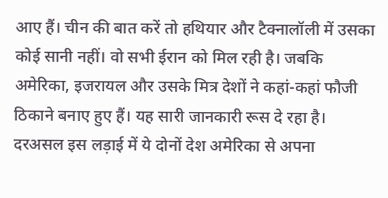आए हैं। चीन की बात करें तो हथियार और टैक्नालॉली में उसका कोई सानी नहीं। वो सभी ईरान को मिल रही है। जबकि अमेरिका, इजरायल और उसके मित्र देशों ने कहां-कहां फौजी ठिकाने बनाए हुए हैं। यह सारी जानकारी रूस दे रहा है। दरअसल इस लड़ाई में ये दोनों देश अमेरिका से अपना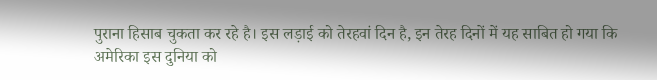पुराना हिसाब चुकता कर रहे है। इस लड़ाई को तेरहवां दिन है, इन तेरह दिनों में यह साबित हो गया कि अमेरिका इस दुनिया को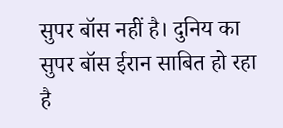सुपर बॉस नहीं है। दुनिय का सुपर बॉस ईरान साबित हो रहा है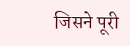जिसने पूरी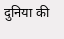दुनिया की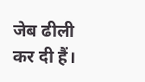जेब ढीली कर दी हैं।